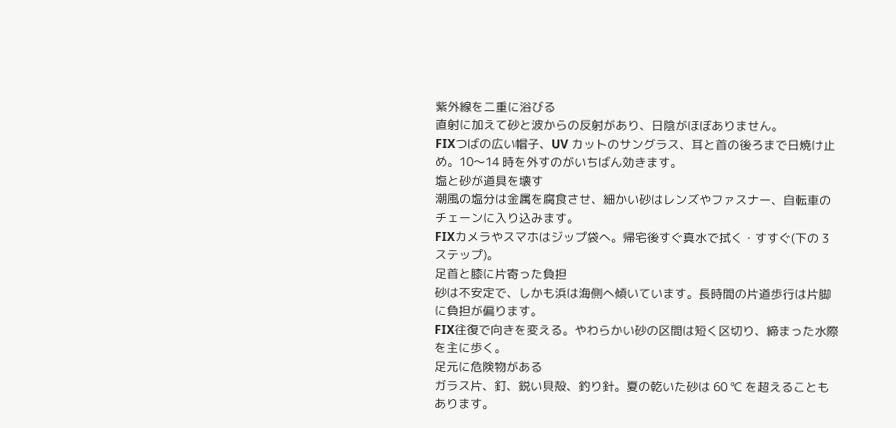紫外線を二重に浴びる
直射に加えて砂と波からの反射があり、日陰がほぼありません。
FIXつばの広い帽子、UV カットのサングラス、耳と首の後ろまで日焼け止め。10〜14 時を外すのがいちばん効きます。
塩と砂が道具を壊す
潮風の塩分は金属を腐食させ、細かい砂はレンズやファスナー、自転車のチェーンに入り込みます。
FIXカメラやスマホはジップ袋へ。帰宅後すぐ真水で拭く・すすぐ(下の 3 ステップ)。
足首と膝に片寄った負担
砂は不安定で、しかも浜は海側へ傾いています。長時間の片道歩行は片脚に負担が偏ります。
FIX往復で向きを変える。やわらかい砂の区間は短く区切り、締まった水際を主に歩く。
足元に危険物がある
ガラス片、釘、鋭い貝殻、釣り針。夏の乾いた砂は 60 ℃ を超えることもあります。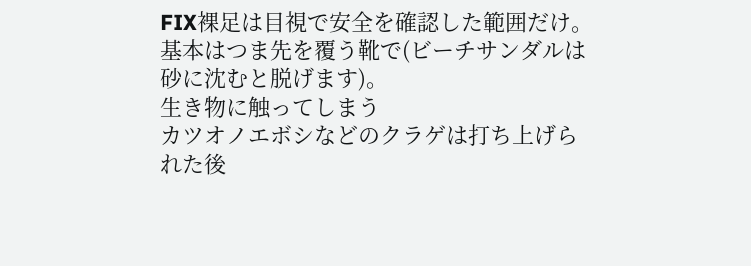FIX裸足は目視で安全を確認した範囲だけ。基本はつま先を覆う靴で(ビーチサンダルは砂に沈むと脱げます)。
生き物に触ってしまう
カツオノエボシなどのクラゲは打ち上げられた後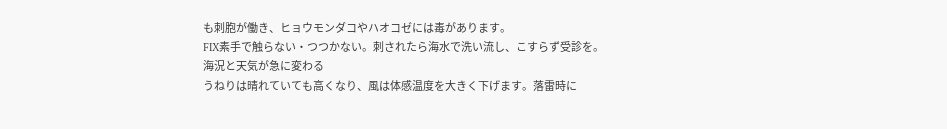も刺胞が働き、ヒョウモンダコやハオコゼには毒があります。
FIX素手で触らない・つつかない。刺されたら海水で洗い流し、こすらず受診を。
海況と天気が急に変わる
うねりは晴れていても高くなり、風は体感温度を大きく下げます。落雷時に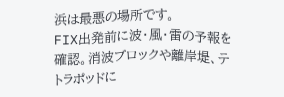浜は最悪の場所です。
FIX出発前に波・風・雷の予報を確認。消波ブロックや離岸堤、テトラポッドに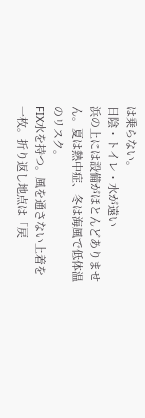は乗らない。
日陰・トイレ・水が遠い
浜の上には設備がほとんどありません。夏は熱中症、冬は海風で低体温のリスク。
FIX水を持つ。風を通さない上着を一枚。折り返し地点は「戻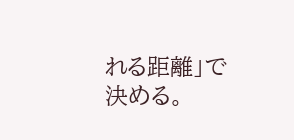れる距離」で決める。